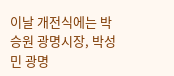이날 개전식에는 박승원 광명시장, 박성민 광명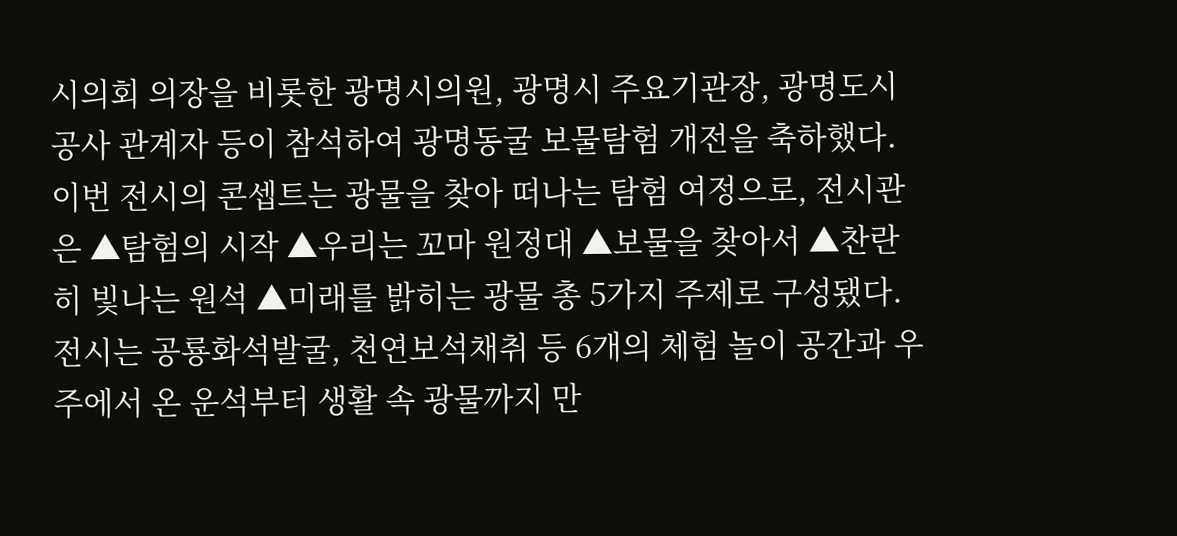시의회 의장을 비롯한 광명시의원, 광명시 주요기관장, 광명도시공사 관계자 등이 참석하여 광명동굴 보물탐험 개전을 축하했다.
이번 전시의 콘셉트는 광물을 찾아 떠나는 탐험 여정으로, 전시관은 ▲탐험의 시작 ▲우리는 꼬마 원정대 ▲보물을 찾아서 ▲찬란히 빛나는 원석 ▲미래를 밝히는 광물 총 5가지 주제로 구성됐다. 전시는 공룡화석발굴, 천연보석채취 등 6개의 체험 놀이 공간과 우주에서 온 운석부터 생활 속 광물까지 만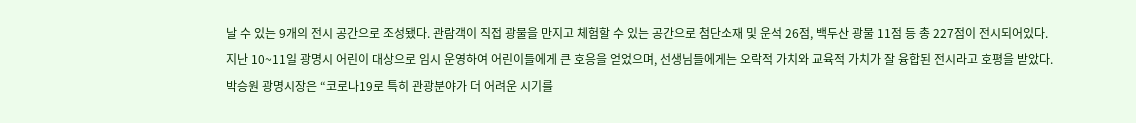날 수 있는 9개의 전시 공간으로 조성됐다. 관람객이 직접 광물을 만지고 체험할 수 있는 공간으로 첨단소재 및 운석 26점, 백두산 광물 11점 등 총 227점이 전시되어있다.
지난 10~11일 광명시 어린이 대상으로 임시 운영하여 어린이들에게 큰 호응을 얻었으며, 선생님들에게는 오락적 가치와 교육적 가치가 잘 융합된 전시라고 호평을 받았다.
박승원 광명시장은 “코로나19로 특히 관광분야가 더 어려운 시기를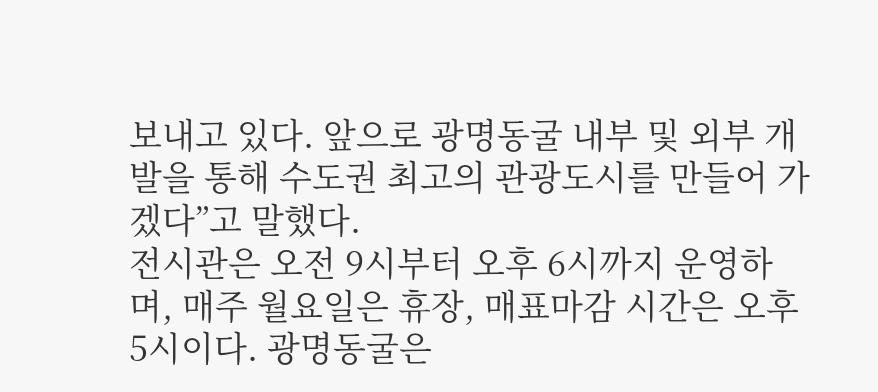보내고 있다. 앞으로 광명동굴 내부 및 외부 개발을 통해 수도권 최고의 관광도시를 만들어 가겠다”고 말했다.
전시관은 오전 9시부터 오후 6시까지 운영하며, 매주 월요일은 휴장, 매표마감 시간은 오후 5시이다. 광명동굴은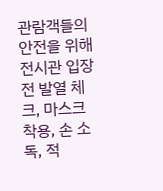관람객들의 안전을 위해 전시관 입장 전 발열 체크, 마스크 착용, 손 소독, 적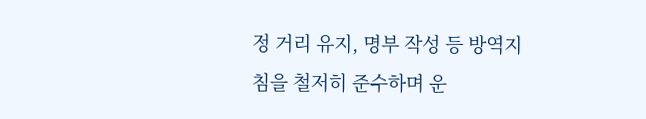정 거리 유지, 명부 작성 등 방역지침을 철저히 준수하며 운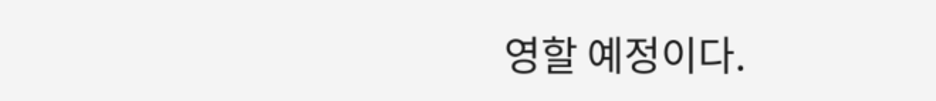영할 예정이다.